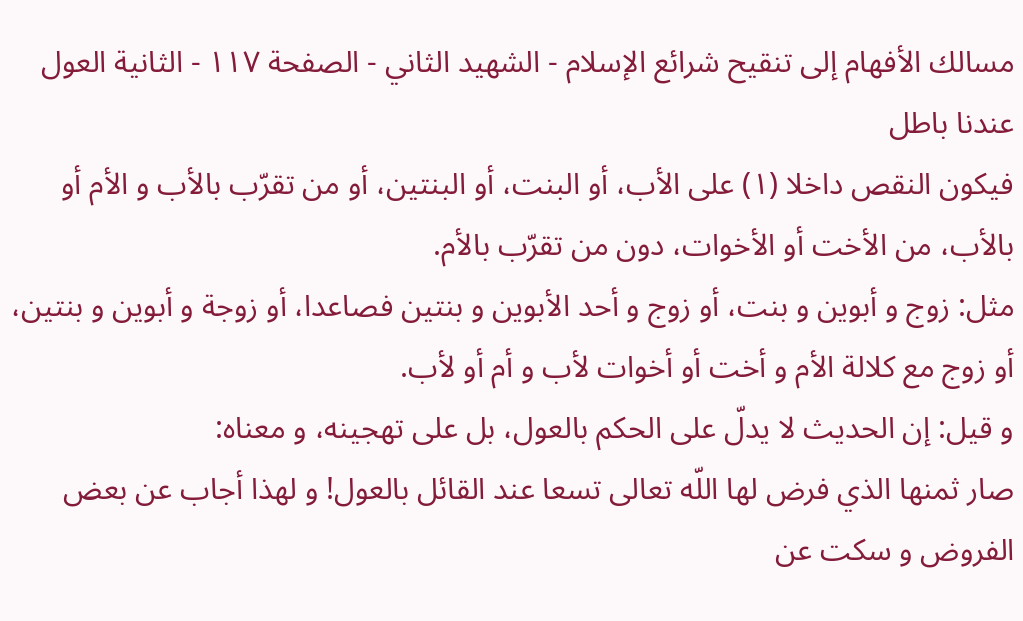مسالك الأفهام إلى تنقيح شرائع الإسلام - الشهيد الثاني - الصفحة ١١٧ - الثانية العول عندنا باطل
فيكون النقص داخلا (١) على الأب، أو البنت، أو البنتين، أو من تقرّب بالأب و الأم أو بالأب، من الأخت أو الأخوات، دون من تقرّب بالأم.
مثل: زوج و أبوين و بنت، أو زوج و أحد الأبوين و بنتين فصاعدا، أو زوجة و أبوين و بنتين، أو زوج مع كلالة الأم و أخت أو أخوات لأب و أم أو لأب.
و قيل: إن الحديث لا يدلّ على الحكم بالعول، بل على تهجينه، و معناه:
صار ثمنها الذي فرض لها اللّه تعالى تسعا عند القائل بالعول! و لهذا أجاب عن بعض الفروض و سكت عن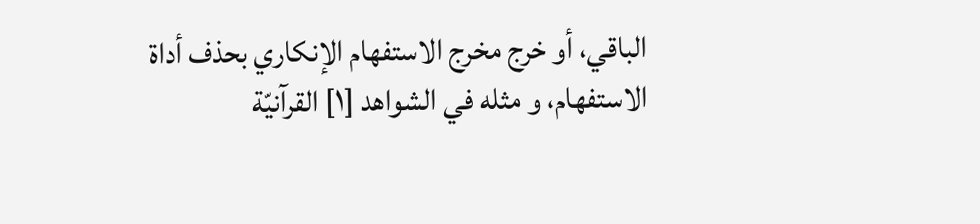الباقي، أو خرج مخرج الاستفهام الإنكاري بحذف أداة الاستفهام، و مثله في الشواهد [١] القرآنيّة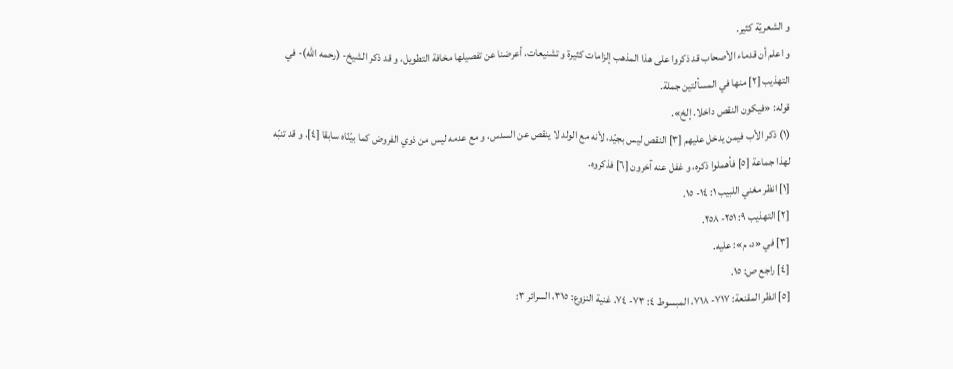و الشعريّة كثير.
و اعلم أن قدماء الأصحاب قد ذكروا على هذا المذهب إلزامات كثيرة و تشنيعات، أعرضنا عن تفصيلها مخافة التطويل، و قد ذكر الشيخ- (رحمه اللّه)- في التهذيب [٢] منها في المسألتين جملة.
قوله: «فيكون النقص داخلا. إلخ».
(١) ذكر الأب فيمن يدخل عليهم [٣] النقص ليس بجيّد، لأنه مع الولد لا ينقص عن السدس، و مع عدمه ليس من ذوي الفروض كما بيّنّاه سابقا [٤]. و قد تنبّه لهذا جماعة [٥] فأهملوا ذكره، و غفل عنه آخرون [٦] فذكروه.
[١] انظر مغني اللبيب ١: ١٤- ١٥.
[٢] التهذيب ٩: ٢٥١- ٢٥٨.
[٣] في «د، م»: عليه.
[٤] راجع ص: ١٥.
[٥] انظر المقنعة: ٧١٧- ٧١٨، المبسوط ٤: ٧٣- ٧٤، غنية النزوع: ٣١٥، السرائر ٣: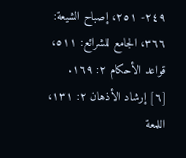٢٤٩- ٢٥١، إصباح الشيعة: ٣٦٦، الجامع للشرائع: ٥١١، قواعد الأحكام ٢: ١٦٩.
[٦] إرشاد الأذهان ٢: ١٣١، اللمعة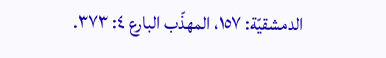الدمشقيّة: ١٥٧، المهذّب البارع ٤: ٣٧٣.